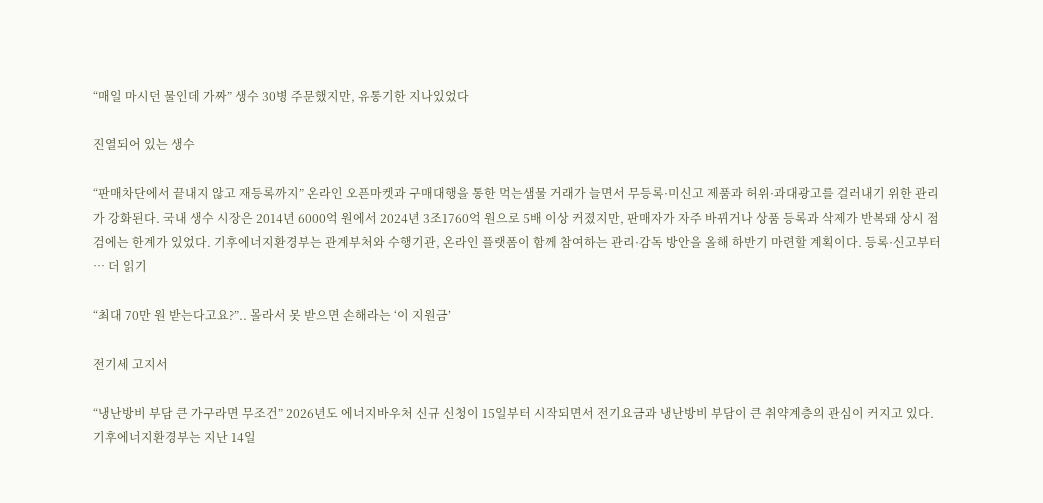“매일 마시던 물인데 가짜” 생수 30병 주문했지만, 유통기한 지나있었다

진열되어 있는 생수

“판매차단에서 끝내지 않고 재등록까지” 온라인 오픈마켓과 구매대행을 통한 먹는샘물 거래가 늘면서 무등록·미신고 제품과 허위·과대광고를 걸러내기 위한 관리가 강화된다. 국내 생수 시장은 2014년 6000억 원에서 2024년 3조1760억 원으로 5배 이상 커졌지만, 판매자가 자주 바뀌거나 상품 등록과 삭제가 반복돼 상시 점검에는 한계가 있었다. 기후에너지환경부는 관계부처와 수행기관, 온라인 플랫폼이 함께 참여하는 관리·감독 방안을 올해 하반기 마련할 계획이다. 등록·신고부터 … 더 읽기

“최대 70만 원 받는다고요?”.. 몰라서 못 받으면 손해라는 ‘이 지원금’

전기세 고지서

“냉난방비 부담 큰 가구라면 무조건” 2026년도 에너지바우처 신규 신청이 15일부터 시작되면서 전기요금과 냉난방비 부담이 큰 취약계층의 관심이 커지고 있다. 기후에너지환경부는 지난 14일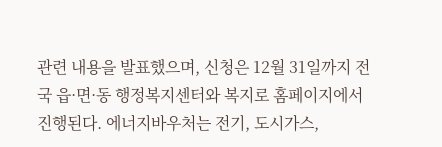관련 내용을 발표했으며, 신청은 12월 31일까지 전국 읍·면·동 행정복지센터와 복지로 홈페이지에서 진행된다. 에너지바우처는 전기, 도시가스,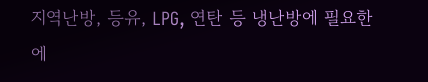지역난방, 등유, LPG, 연탄 등 냉난방에 필요한 에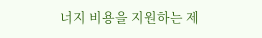너지 비용을 지원하는 제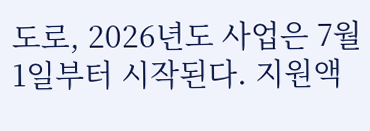도로, 2026년도 사업은 7월 1일부터 시작된다. 지원액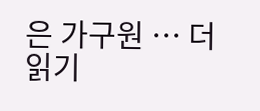은 가구원 … 더 읽기